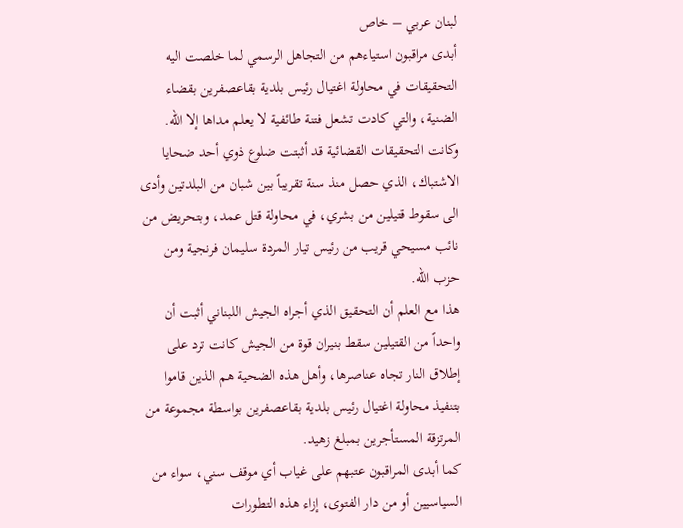لبنان عربي – خاص
أبدى مراقبون استياءهم من التجاهل الرسمي لما خلصت اليه التحقيقات في محاولة اغتيال رئيس بلدية بقاعصفرين بقضاء الضنية، والتي كادت تشعل فتنة طائفية لا يعلم مداها إلا الله.
وكانت التحقيقات القضائية قد أثبتت ضلوع ذوي أحد ضحايا الاشتباك، الذي حصل منذ سنة تقريباً بين شبان من البلدتين وأدى الى سقوط قتيلين من بشري، في محاولة قتل عمد، وبتحريض من نائب مسيحي قريب من رئيس تيار المردة سليمان فرنجية ومن حزب الله.
هذا مع العلم أن التحقيق الذي أجراه الجيش اللبناني أثبت أن واحداً من القتيلين سقط بنيران قوة من الجيش كانت ترد على إطلاق النار تجاه عناصرها، وأهل هذه الضحية هم الذين قاموا بتنفيذ محاولة اغتيال رئيس بلدية بقاعصفرين بواسطة مجموعة من المرتزقة المستأجرين بمبلغ زهيد.
كما أبدى المراقبون عتبهم على غياب أي موقف سني، سواء من السياسيين أو من دار الفتوى، إزاء هذه التطورات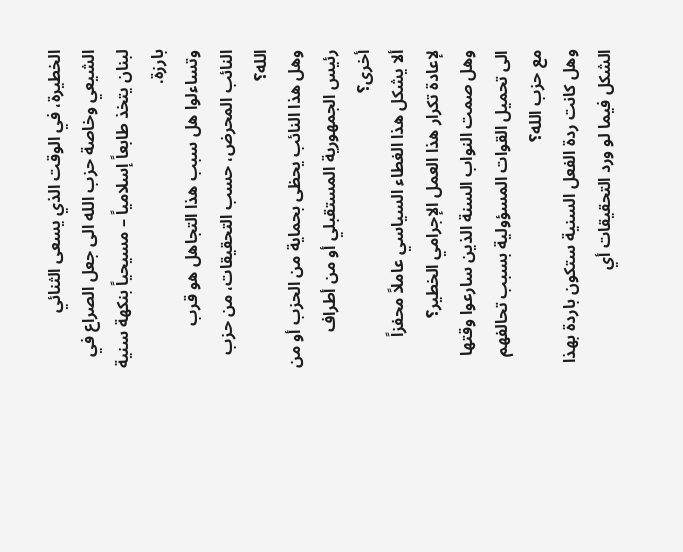الخطيرة، في الوقت الذي يسعى الثنائي الشيعي وخاصة حزب الله الى جعل الصراع في لبنان يتخذ طابعاً إسلامياً – مسيحياً بنكهة سنية بارزة.
وتساءلوا هل سبب هذا التجاهل هو قرب النائب المحرض، حسب التحقيقات، من حزب الله؟
وهل هذا النائب يحظى بحماية من الحزب أو من رئيس الجمهورية المستقبلي أو من أطراف أخرى؟
ألا يشكل هذا الغطاء السياسي عاملاً محفزاً لإعادة تكرار هذا العمل الإجرامي الخطير؟
وهل صمت النواب السنة الذين سارعوا وقتها الى تحميل القوات المسؤولية بسبب تحالفهم مع حزب الله؟
وهل كانت ردة الفعل السنية ستكون باردة بهذا الشكل فيما لو ورد التحقيقات أي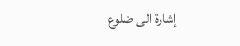إشارة الى ضلوع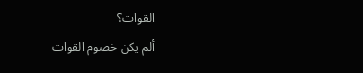القوات؟
ألم يكن خصوم القوات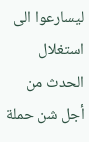ليسارعوا الى استغلال الحدث من أجل شن حملة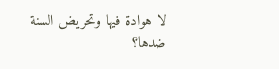لا هوادة فيها وتحريض السنة ضدها؟